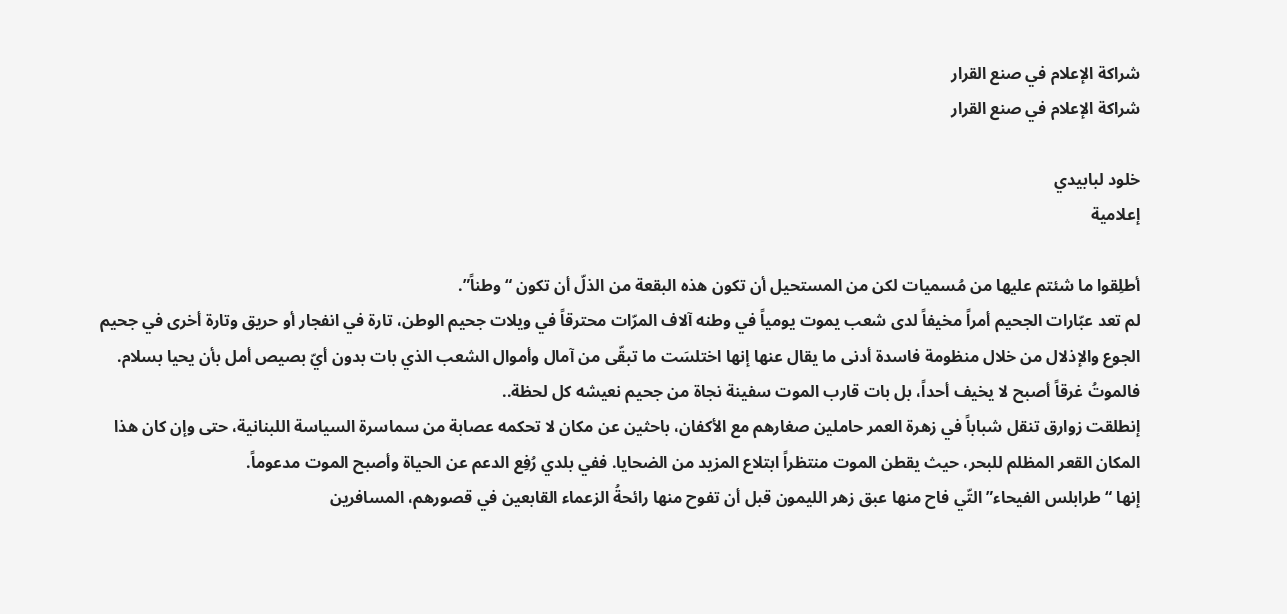شراكة الإعلام في صنع القرار
شراكة الإعلام في صنع القرار

خلود لبابيدي
إعلامية

أطلِقوا ما شئتم عليها من مُسميات لكن من المستحيل أن تكون هذه البقعة من الذلّ أن تكون “وطناً”.
لم تعد عبّارات الجحيم أمراً مخيفاً لدى شعب يموت يومياً في وطنه آلاف المرّات محترقاً في ويلات جحيم الوطن، تارة في انفجار أو حريق وتارة أخرى في جحيم الجوع والإذلال من خلال منظومة فاسدة أدنى ما يقال عنها إنها اختلسَت ما تبقّى من آمال وأموال الشعب الذي بات بدون أيّ بصيص أمل بأن يحيا بسلام.
فالموتُ غرقاً أصبح لا يخيف أحداً، بل بات قارب الموت سفينة نجاة من جحيم نعيشه كل لحظة..
إنطلقت زوارق تنقل شباباً في زهرة العمر حاملين صغارهم مع الأكفان، باحثين عن مكان لا تحكمه عصابة من سماسرة السياسة اللبنانية، حتى وإن كان هذا المكان القعر المظلم للبحر، حيث يقطن الموت منتظراً ابتلاع المزيد من الضحايا. ففي بلدي رُفِع الدعم عن الحياة وأصبح الموت مدعوماً.
إنها “طرابلس الفيحاء” التّي فاح منها عبق زهر الليمون قبل أن تفوح منها رائحةُ الزعماء القابعين في قصورهم، المسافرين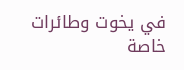في يخوت وطائرات خاصة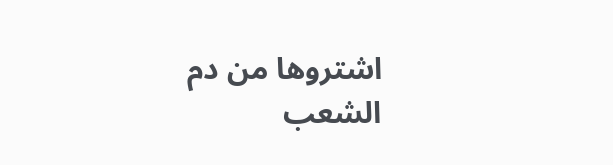اشتروها من دم الشعب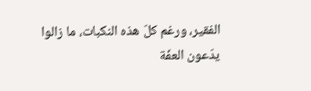الفقير، ورغم كلّ هذه النكبات، ما زالوا يدّعون العفّة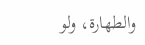والطهارة، ولو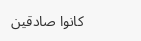كانوا صادقين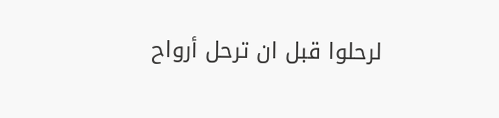لرحلوا قبل ان ترحل أرواح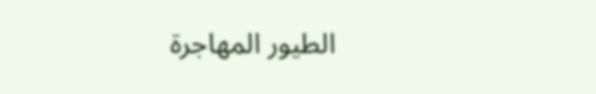الطيور المهاجرة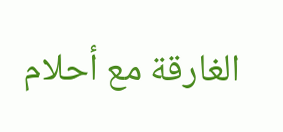الغارقة مع أحلام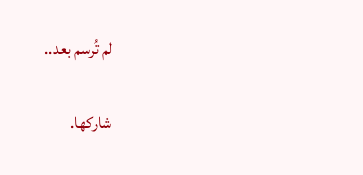لم تُرسم بعد..

شاركها.